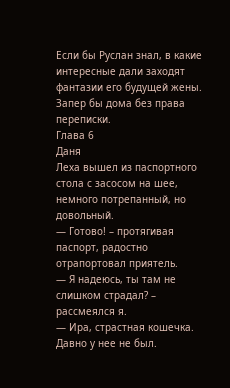Если бы Руслан знал, в какие интересные дали заходят фантазии его будущей жены. Запер бы дома без права переписки.
Глава 6
Даня
Леха вышел из паспортного стола с засосом на шее, немного потрепанный, но довольный.
— Готово! – протягивая паспорт, радостно отрапортовал приятель.
— Я надеюсь, ты там не слишком страдал? – рассмеялся я.
— Ира, страстная кошечка. Давно у нее не был.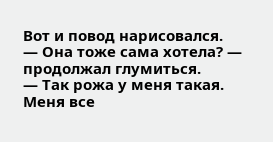Вот и повод нарисовался.
— Она тоже сама хотела? — продолжал глумиться.
— Так рожа у меня такая. Меня все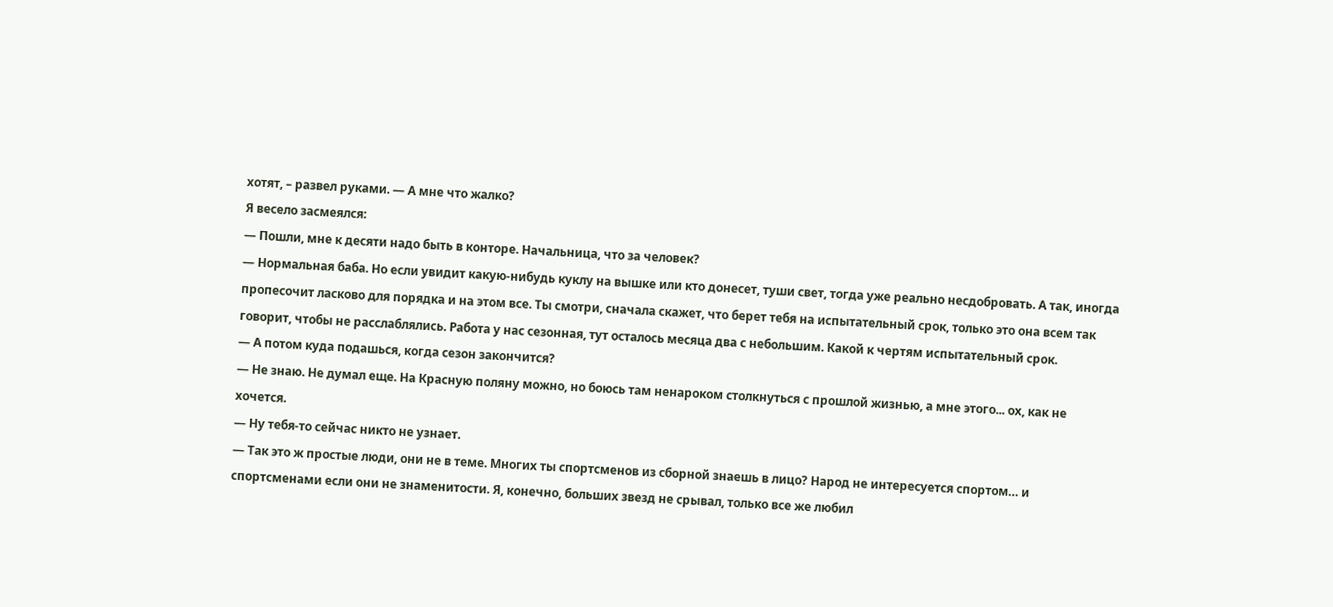хотят, – развел руками. — А мне что жалко?
Я весело засмеялся:
— Пошли, мне к десяти надо быть в конторе. Начальница, что за человек?
— Нормальная баба. Но если увидит какую-нибудь куклу на вышке или кто донесет, туши свет, тогда уже реально несдобровать. А так, иногда пропесочит ласково для порядка и на этом все. Ты смотри, сначала скажет, что берет тебя на испытательный срок, только это она всем так говорит, чтобы не расслаблялись. Работа у нас сезонная, тут осталось месяца два с небольшим. Какой к чертям испытательный срок.
— А потом куда подашься, когда сезон закончится?
— Не знаю. Не думал еще. На Красную поляну можно, но боюсь там ненароком столкнуться с прошлой жизнью, а мне этого... ох, как не хочется.
— Ну тебя-то сейчас никто не узнает.
— Так это ж простые люди, они не в теме. Многих ты спортсменов из сборной знаешь в лицо? Народ не интересуется спортом… и спортсменами если они не знаменитости. Я, конечно, больших звезд не срывал, только все же любил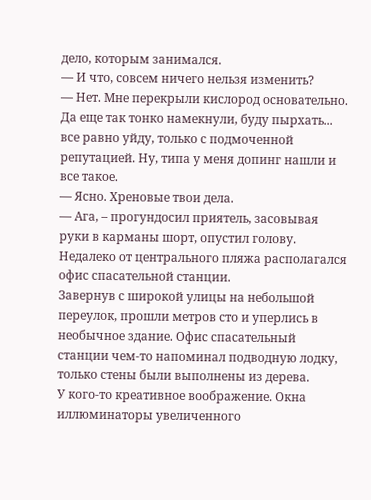дело, которым занимался.
— И что, совсем ничего нельзя изменить?
— Нет. Мне перекрыли кислород основательно. Да еще так тонко намекнули, буду пырхать... все равно уйду, только с подмоченной репутацией. Ну, типа у меня допинг нашли и все такое.
— Ясно. Хреновые твои дела.
— Ага, – прогундосил приятель, засовывая руки в карманы шорт, опустил голову.
Недалеко от центрального пляжа располагался офис спасательной станции.
Завернув с широкой улицы на небольшой переулок, прошли метров сто и уперлись в необычное здание. Офис спасательный станции чем-то напоминал подводную лодку, только стены были выполнены из дерева.
У кого-то креативное воображение. Окна иллюминаторы увеличенного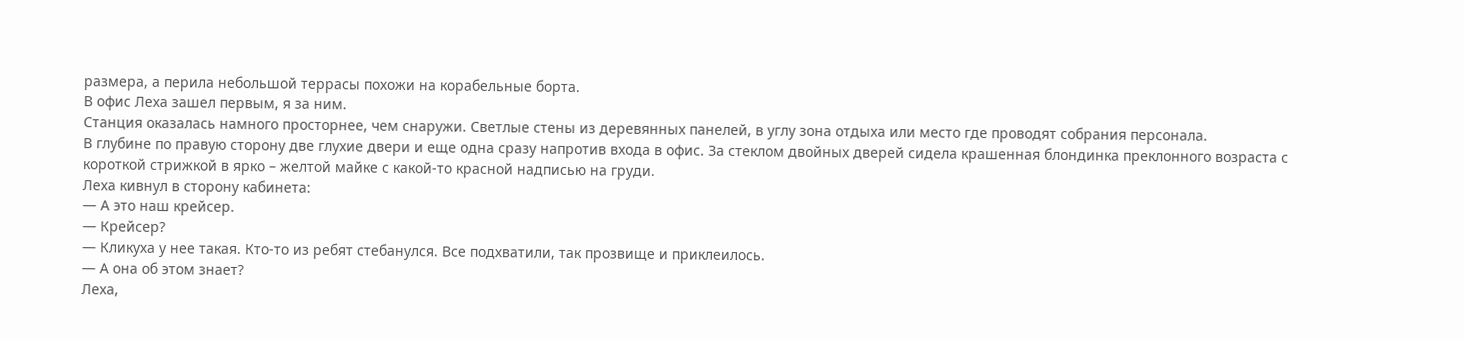размера, а перила небольшой террасы похожи на корабельные борта.
В офис Леха зашел первым, я за ним.
Станция оказалась намного просторнее, чем снаружи. Светлые стены из деревянных панелей, в углу зона отдыха или место где проводят собрания персонала.
В глубине по правую сторону две глухие двери и еще одна сразу напротив входа в офис. За стеклом двойных дверей сидела крашенная блондинка преклонного возраста с короткой стрижкой в ярко – желтой майке с какой-то красной надписью на груди.
Леха кивнул в сторону кабинета:
— А это наш крейсер.
— Крейсер?
— Кликуха у нее такая. Кто-то из ребят стебанулся. Все подхватили, так прозвище и приклеилось.
— А она об этом знает?
Леха,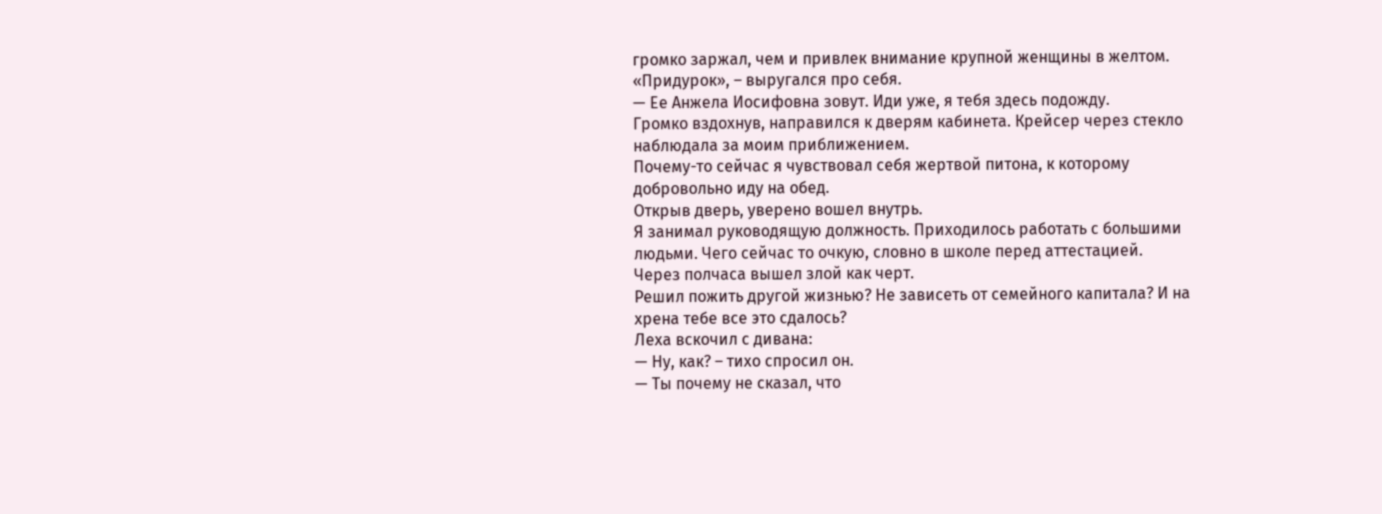громко заржал, чем и привлек внимание крупной женщины в желтом.
«Придурок», – выругался про себя.
— Ее Анжела Иосифовна зовут. Иди уже, я тебя здесь подожду.
Громко вздохнув, направился к дверям кабинета. Крейсер через стекло наблюдала за моим приближением.
Почему-то сейчас я чувствовал себя жертвой питона, к которому добровольно иду на обед.
Открыв дверь, уверено вошел внутрь.
Я занимал руководящую должность. Приходилось работать с большими людьми. Чего сейчас то очкую, словно в школе перед аттестацией.
Через полчаса вышел злой как черт.
Решил пожить другой жизнью? Не зависеть от семейного капитала? И на хрена тебе все это сдалось?
Леха вскочил с дивана:
— Ну, как? – тихо спросил он.
— Ты почему не сказал, что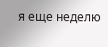я еще неделю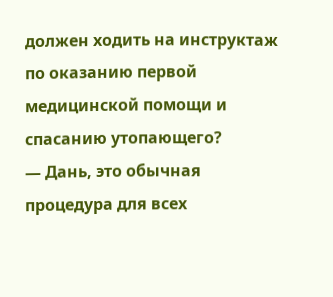должен ходить на инструктаж по оказанию первой медицинской помощи и спасанию утопающего?
— Дань, это обычная процедура для всех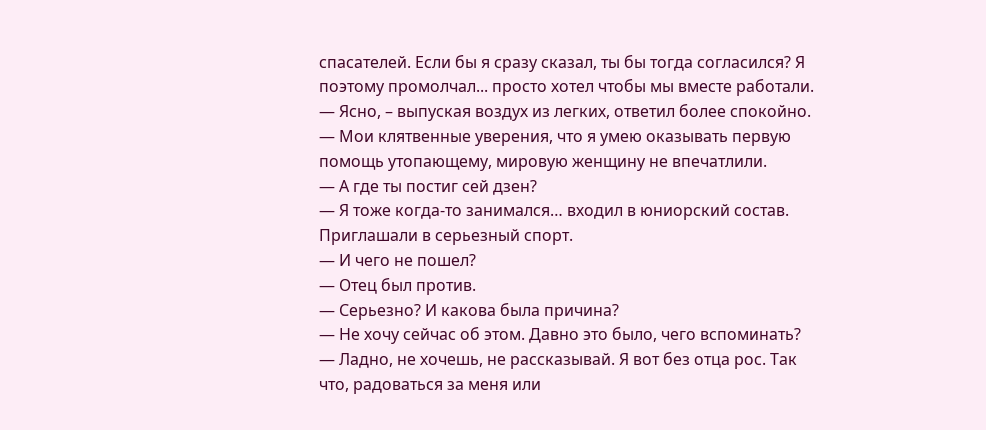спасателей. Если бы я сразу сказал, ты бы тогда согласился? Я поэтому промолчал... просто хотел чтобы мы вместе работали.
— Ясно, – выпуская воздух из легких, ответил более спокойно. — Мои клятвенные уверения, что я умею оказывать первую помощь утопающему, мировую женщину не впечатлили.
— А где ты постиг сей дзен?
— Я тоже когда-то занимался… входил в юниорский состав. Приглашали в серьезный спорт.
— И чего не пошел?
— Отец был против.
— Серьезно? И какова была причина?
— Не хочу сейчас об этом. Давно это было, чего вспоминать?
— Ладно, не хочешь, не рассказывай. Я вот без отца рос. Так что, радоваться за меня или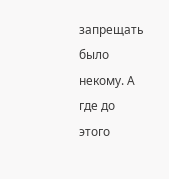запрещать было некому. А где до этого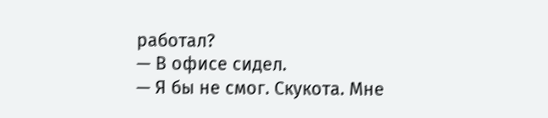работал?
— В офисе сидел.
— Я бы не смог. Скукота. Мне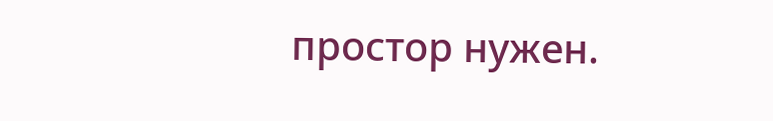простор нужен.